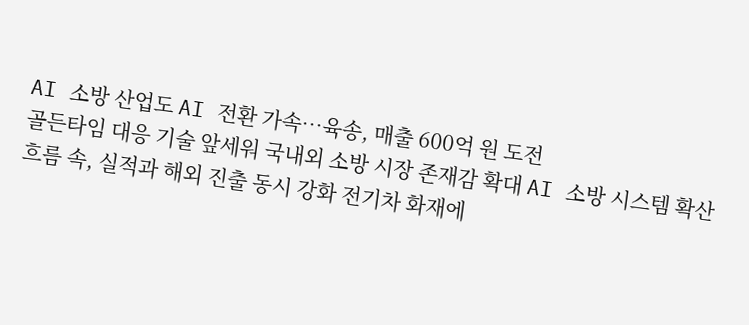AI 소방 산업도 AI 전환 가속…육송, 매출 600억 원 도전
골든타임 대응 기술 앞세워 국내외 소방 시장 존재감 확대 AI 소방 시스템 확산 흐름 속, 실적과 해외 진출 동시 강화 전기차 화재에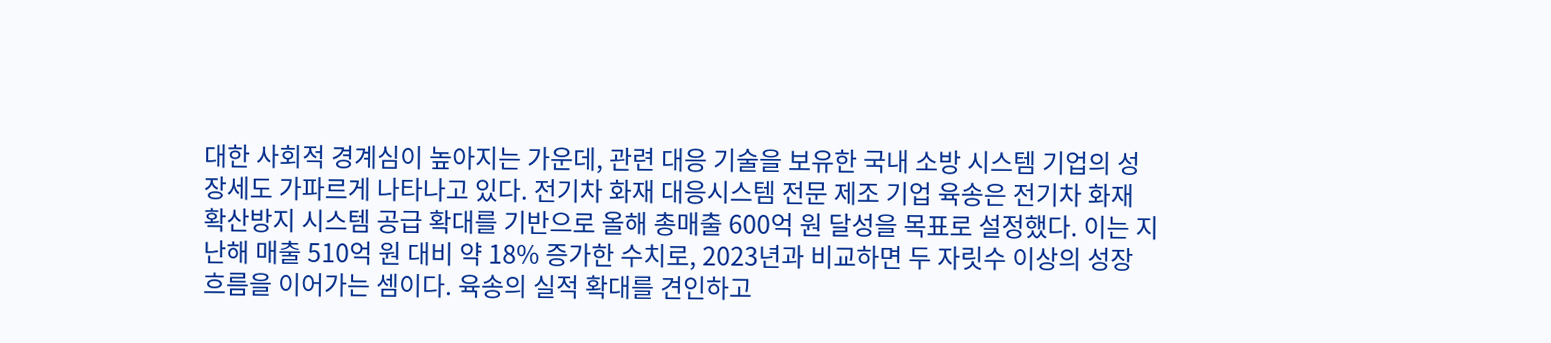대한 사회적 경계심이 높아지는 가운데, 관련 대응 기술을 보유한 국내 소방 시스템 기업의 성장세도 가파르게 나타나고 있다. 전기차 화재 대응시스템 전문 제조 기업 육송은 전기차 화재 확산방지 시스템 공급 확대를 기반으로 올해 총매출 600억 원 달성을 목표로 설정했다. 이는 지난해 매출 510억 원 대비 약 18% 증가한 수치로, 2023년과 비교하면 두 자릿수 이상의 성장 흐름을 이어가는 셈이다. 육송의 실적 확대를 견인하고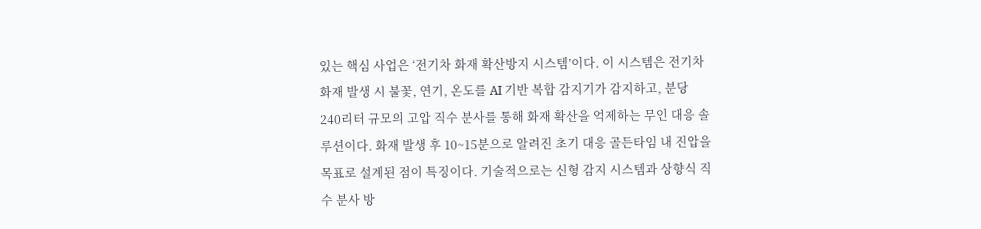있는 핵심 사업은 ‘전기차 화재 확산방지 시스템’이다. 이 시스템은 전기차 화재 발생 시 불꽃, 연기, 온도를 AI 기반 복합 감지기가 감지하고, 분당 240리터 규모의 고압 직수 분사를 통해 화재 확산을 억제하는 무인 대응 솔루션이다. 화재 발생 후 10~15분으로 알려진 초기 대응 골든타임 내 진압을 목표로 설계된 점이 특징이다. 기술적으로는 신형 감지 시스템과 상향식 직수 분사 방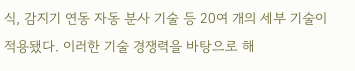식, 감지기 연동 자동 분사 기술 등 20여 개의 세부 기술이 적용됐다. 이러한 기술 경쟁력을 바탕으로 해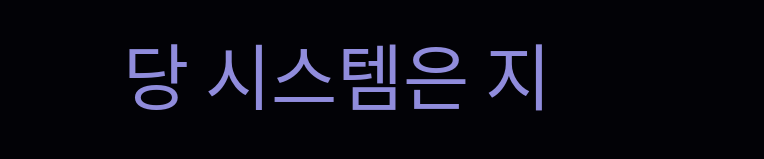당 시스템은 지